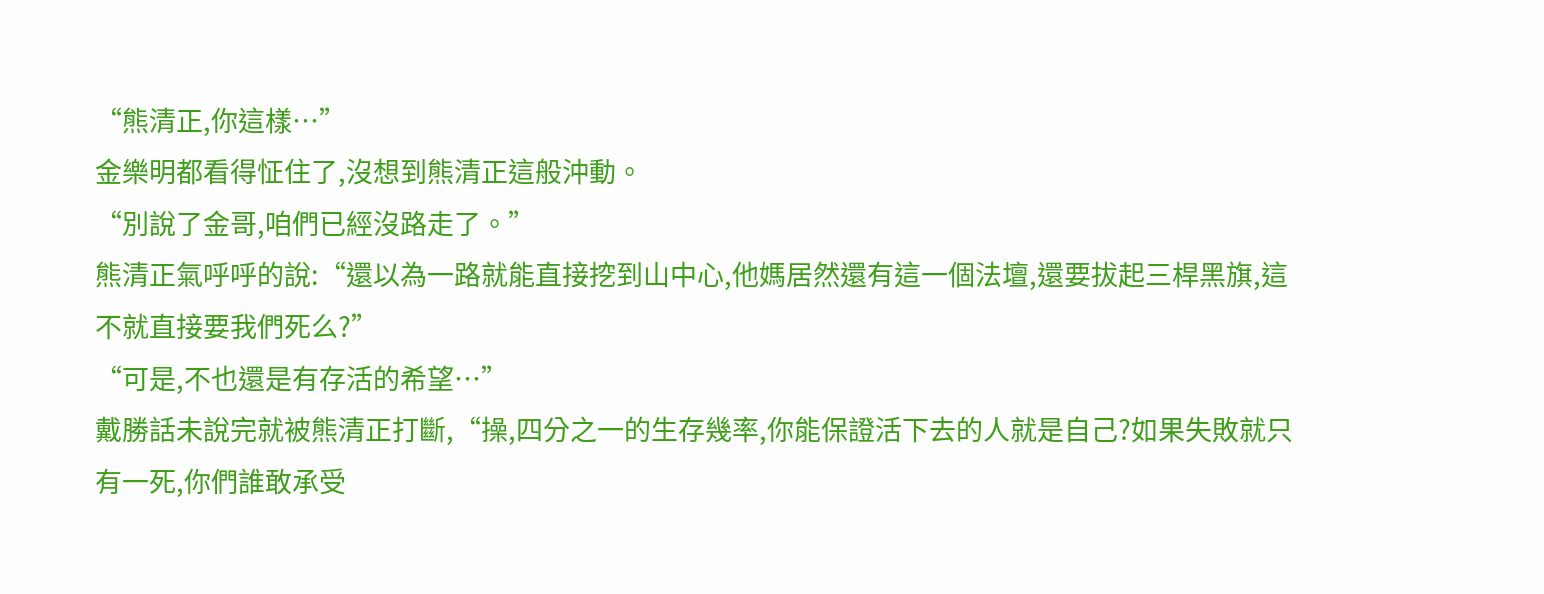“熊清正,你這樣…”
金樂明都看得怔住了,沒想到熊清正這般沖動。
“別說了金哥,咱們已經沒路走了。”
熊清正氣呼呼的說:“還以為一路就能直接挖到山中心,他媽居然還有這一個法壇,還要拔起三桿黑旗,這不就直接要我們死么?”
“可是,不也還是有存活的希望…”
戴勝話未說完就被熊清正打斷,“操,四分之一的生存幾率,你能保證活下去的人就是自己?如果失敗就只有一死,你們誰敢承受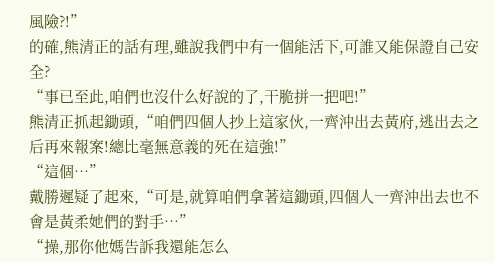風險?!”
的確,熊清正的話有理,雖說我們中有一個能活下,可誰又能保證自己安全?
“事已至此,咱們也沒什么好說的了,干脆拼一把吧!”
熊清正抓起鋤頭,“咱們四個人抄上這家伙,一齊沖出去黃府,逃出去之后再來報案!總比毫無意義的死在這強!”
“這個…”
戴勝遲疑了起來,“可是,就算咱們拿著這鋤頭,四個人一齊沖出去也不會是黃柔她們的對手…”
“操,那你他媽告訴我還能怎么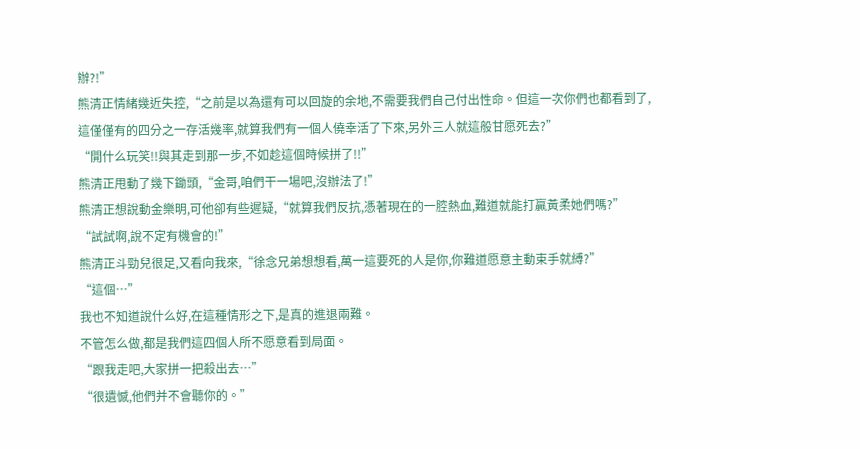辦?!”
熊清正情緒幾近失控,“之前是以為還有可以回旋的余地,不需要我們自己付出性命。但這一次你們也都看到了,這僅僅有的四分之一存活幾率,就算我們有一個人僥幸活了下來,另外三人就這般甘愿死去?”
“開什么玩笑!!與其走到那一步,不如趁這個時候拼了!!”
熊清正甩動了幾下鋤頭,“金哥,咱們干一場吧,沒辦法了!”
熊清正想說動金樂明,可他卻有些遲疑,“就算我們反抗,憑著現在的一腔熱血,難道就能打贏黃柔她們嗎?”
“試試啊,說不定有機會的!”
熊清正斗勁兒很足,又看向我來,“徐念兄弟想想看,萬一這要死的人是你,你難道愿意主動束手就縛?”
“這個…”
我也不知道說什么好,在這種情形之下,是真的進退兩難。
不管怎么做,都是我們這四個人所不愿意看到局面。
“跟我走吧,大家拼一把殺出去…”
“很遺憾,他們并不會聽你的。”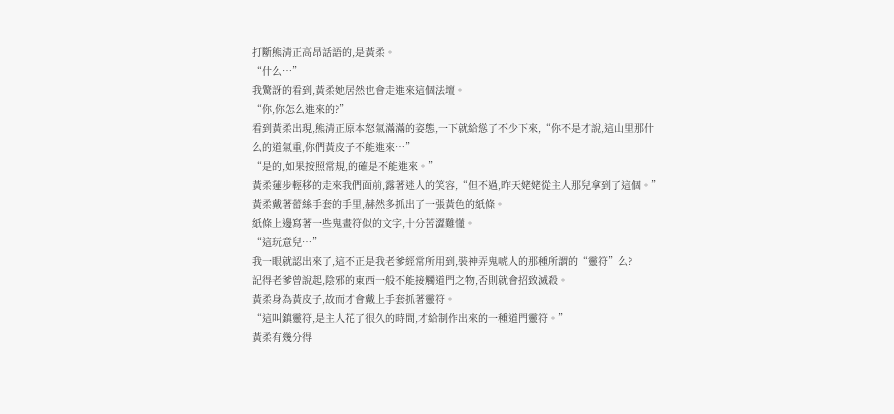打斷熊清正高昂話語的,是黃柔。
“什么…”
我驚訝的看到,黃柔她居然也會走進來這個法壇。
“你,你怎么進來的?”
看到黃柔出現,熊清正原本怒氣滿滿的姿態,一下就給慫了不少下來,“你不是才說,這山里那什么的道氣重,你們黃皮子不能進來…”
“是的,如果按照常規,的確是不能進來。”
黃柔蓮步輕移的走來我們面前,露著迷人的笑容,“但不過,昨天姥姥從主人那兒拿到了這個。”
黃柔戴著蕾絲手套的手里,赫然多抓出了一張黃色的紙條。
紙條上邊寫著一些鬼畫符似的文字,十分苦澀難懂。
“這玩意兒…”
我一眼就認出來了,這不正是我老爹經常所用到,裝神弄鬼唬人的那種所謂的“靈符”么?
記得老爹曾說起,陰邪的東西一般不能接觸道門之物,否則就會招致滅殺。
黃柔身為黃皮子,故而才會戴上手套抓著靈符。
“這叫鎮靈符,是主人花了很久的時間,才給制作出來的一種道門靈符。”
黃柔有幾分得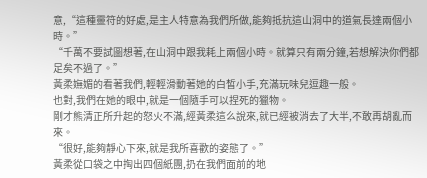意,“這種靈符的好處,是主人特意為我們所做,能夠抵抗這山洞中的道氣長達兩個小時。”
“千萬不要試圖想著,在山洞中跟我耗上兩個小時。就算只有兩分鐘,若想解決你們都足矣不過了。”
黃柔嫵媚的看著我們,輕輕滑動著她的白皙小手,充滿玩味兒逗趣一般。
也對,我們在她的眼中,就是一個隨手可以捏死的獵物。
剛才熊清正所升起的怒火不滿,經黃柔這么說來,就已經被消去了大半,不敢再胡亂而來。
“很好,能夠靜心下來,就是我所喜歡的姿態了。”
黃柔從口袋之中掏出四個紙團,扔在我們面前的地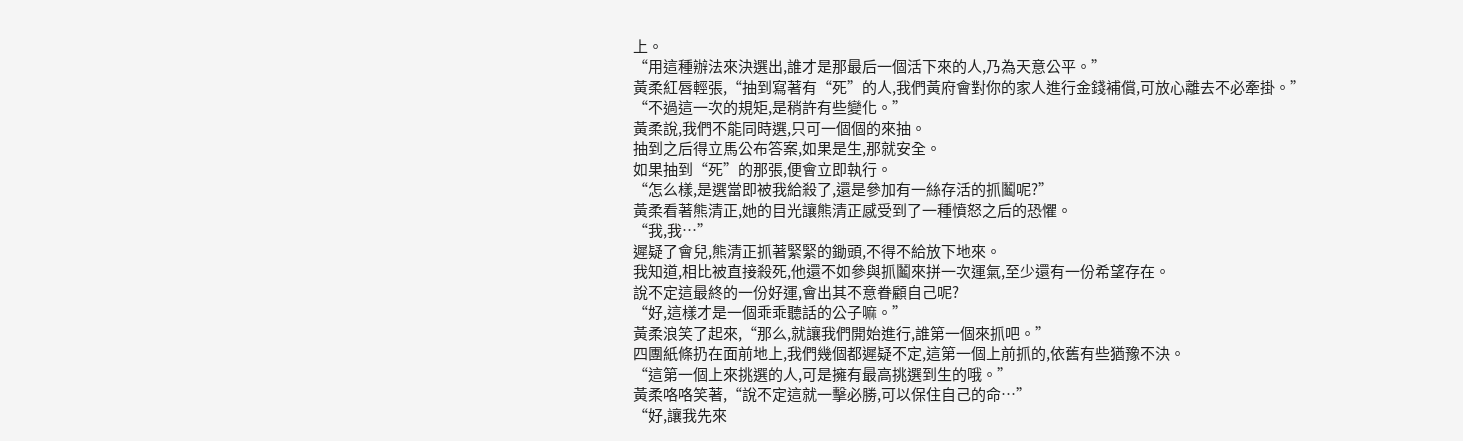上。
“用這種辦法來決選出,誰才是那最后一個活下來的人,乃為天意公平。”
黃柔紅唇輕張,“抽到寫著有“死”的人,我們黃府會對你的家人進行金錢補償,可放心離去不必牽掛。”
“不過這一次的規矩,是稍許有些變化。”
黃柔說,我們不能同時選,只可一個個的來抽。
抽到之后得立馬公布答案,如果是生,那就安全。
如果抽到“死”的那張,便會立即執行。
“怎么樣,是選當即被我給殺了,還是參加有一絲存活的抓鬮呢?”
黃柔看著熊清正,她的目光讓熊清正感受到了一種憤怒之后的恐懼。
“我,我…”
遲疑了會兒,熊清正抓著緊緊的鋤頭,不得不給放下地來。
我知道,相比被直接殺死,他還不如參與抓鬮來拼一次運氣,至少還有一份希望存在。
說不定這最終的一份好運,會出其不意眷顧自己呢?
“好,這樣才是一個乖乖聽話的公子嘛。”
黃柔浪笑了起來,“那么,就讓我們開始進行,誰第一個來抓吧。”
四團紙條扔在面前地上,我們幾個都遲疑不定,這第一個上前抓的,依舊有些猶豫不決。
“這第一個上來挑選的人,可是擁有最高挑選到生的哦。”
黃柔咯咯笑著,“說不定這就一擊必勝,可以保住自己的命…”
“好,讓我先來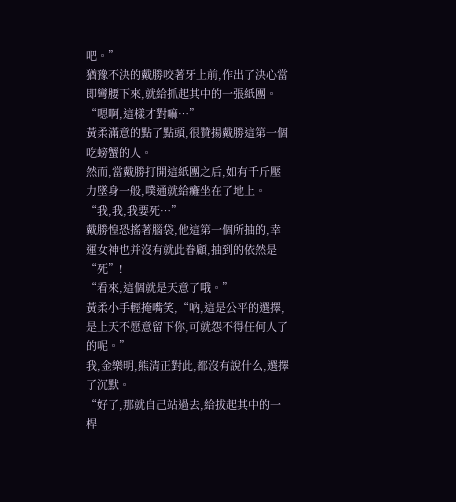吧。”
猶豫不決的戴勝咬著牙上前,作出了決心當即彎腰下來,就給抓起其中的一張紙團。
“嗯啊,這樣才對嘛…”
黃柔滿意的點了點頭,很贊揚戴勝這第一個吃螃蟹的人。
然而,當戴勝打開這紙團之后,如有千斤壓力墜身一般,噗通就給癱坐在了地上。
“我,我,我要死…”
戴勝惶恐搖著腦袋,他這第一個所抽的,幸運女神也并沒有就此眷顧,抽到的依然是“死”!
“看來,這個就是天意了哦。”
黃柔小手輕掩嘴笑,“吶,這是公平的選擇,是上天不愿意留下你,可就怨不得任何人了的呢。”
我,金樂明,熊清正對此,都沒有說什么,選擇了沉默。
“好了,那就自己站過去,給拔起其中的一桿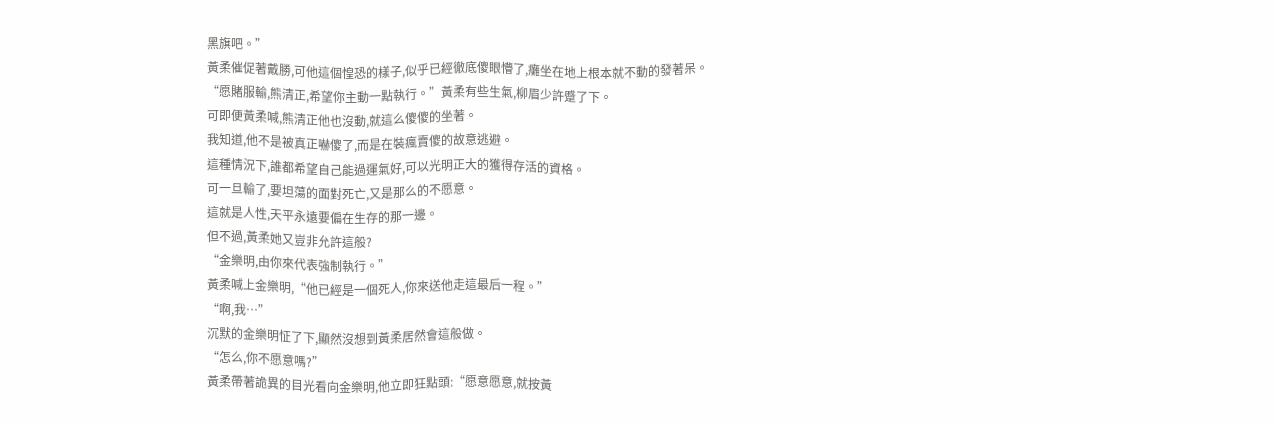黑旗吧。”
黃柔催促著戴勝,可他這個惶恐的樣子,似乎已經徹底傻眼懵了,癱坐在地上根本就不動的發著呆。
“愿賭服輸,熊清正,希望你主動一點執行。”黃柔有些生氣,柳眉少許蹙了下。
可即便黃柔喊,熊清正他也沒動,就這么傻傻的坐著。
我知道,他不是被真正嚇傻了,而是在裝瘋賣傻的故意逃避。
這種情況下,誰都希望自己能過運氣好,可以光明正大的獲得存活的資格。
可一旦輸了,要坦蕩的面對死亡,又是那么的不愿意。
這就是人性,天平永遠要偏在生存的那一邊。
但不過,黃柔她又豈非允許這般?
“金樂明,由你來代表強制執行。”
黃柔喊上金樂明,“他已經是一個死人,你來送他走這最后一程。”
“啊,我…”
沉默的金樂明怔了下,顯然沒想到黃柔居然會這般做。
“怎么,你不愿意嗎?”
黃柔帶著詭異的目光看向金樂明,他立即狂點頭:“愿意愿意,就按黃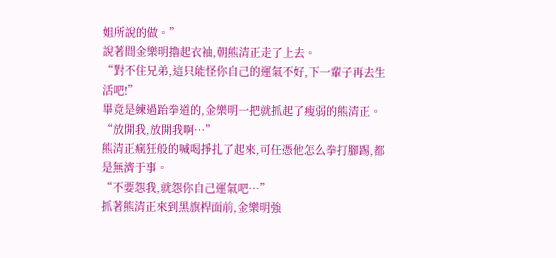姐所說的做。”
說著間金樂明擼起衣袖,朝熊清正走了上去。
“對不住兄弟,這只能怪你自己的運氣不好,下一輩子再去生活吧!”
畢竟是練過跆拳道的,金樂明一把就抓起了瘦弱的熊清正。
“放開我,放開我啊…”
熊清正瘋狂般的喊喝掙扎了起來,可任憑他怎么拳打腳踢,都是無濟于事。
“不要怨我,就怨你自己運氣吧…”
抓著熊清正來到黑旗桿面前,金樂明強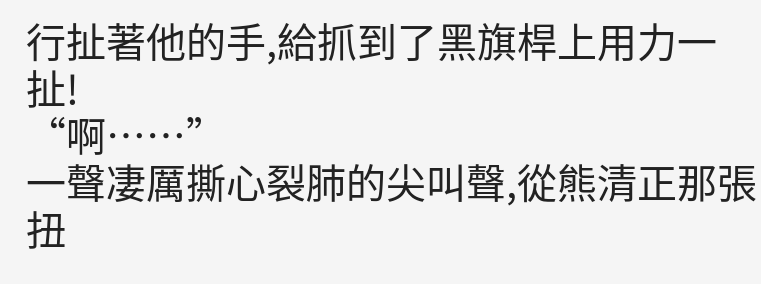行扯著他的手,給抓到了黑旗桿上用力一扯!
“啊……”
一聲凄厲撕心裂肺的尖叫聲,從熊清正那張扭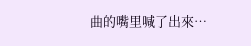曲的嘴里喊了出來…